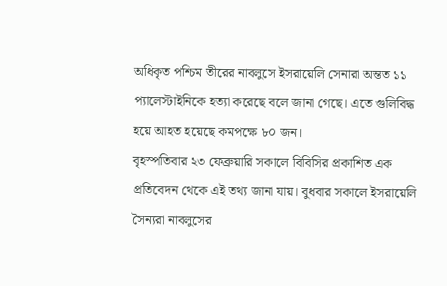অধিকৃত পশ্চিম তীরের নাবলুসে ইসরায়েলি সেনারা অন্তত ১১ প্যালেস্টাইনিকে হত্যা করেছে বলে জানা গেছে। এতে গুলিবিদ্ধ হয়ে আহত হয়েছে কমপক্ষে ৮০ জন।
বৃহস্পতিবার ২৩ ফেব্রুয়ারি সকালে বিবিসির প্রকাশিত এক প্রতিবেদন থেকে এই তথ্য জানা যায়। বুধবার সকালে ইসরায়েলি সৈন্যরা নাবলুসের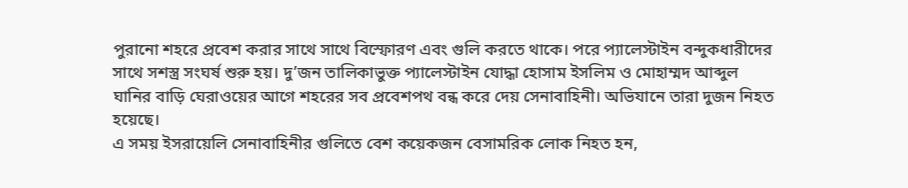পুরানো শহরে প্রবেশ করার সাথে সাথে বিস্ফোরণ এবং গুলি করতে থাকে। পরে প্যালেস্টাইন বন্দুকধারীদের সাথে সশস্ত্র সংঘর্ষ শুরু হয়। দু’জন তালিকাভুক্ত প্যালেস্টাইন যোদ্ধা হোসাম ইসলিম ও মোহাম্মদ আব্দুল ঘানির বাড়ি ঘেরাওয়ের আগে শহরের সব প্রবেশপথ বন্ধ করে দেয় সেনাবাহিনী। অভিযানে তারা দুজন নিহত হয়েছে।
এ সময় ইসরায়েলি সেনাবাহিনীর গুলিতে বেশ কয়েকজন বেসামরিক লোক নিহত হন,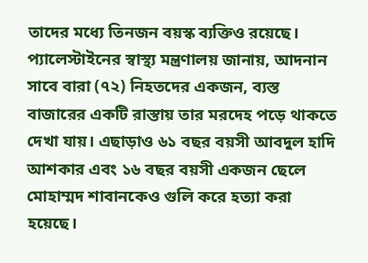তাদের মধ্যে তিনজন বয়স্ক ব্যক্তিও রয়েছে।
প্যালেস্টাইনের স্বাস্থ্য মন্ত্রণালয় জানায়, আদনান সাবে বারা (৭২) নিহতদের একজন, ব্যস্ত বাজারের একটি রাস্তায় তার মরদেহ পড়ে থাকতে দেখা যায়। এছাড়াও ৬১ বছর বয়সী আবদুল হাদি আশকার এবং ১৬ বছর বয়সী একজন ছেলে মোহাম্মদ শাবানকেও গুলি করে হত্যা করা হয়েছে।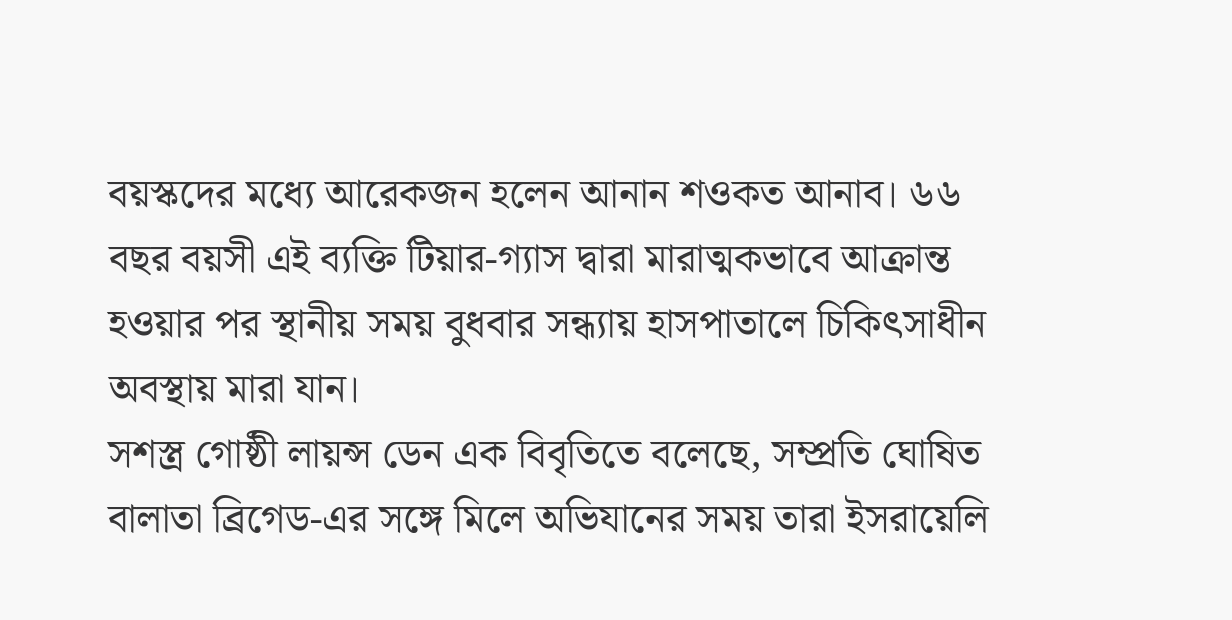বয়স্কদের মধ্যে আরেকজন হলেন আনান শওকত আনাব। ৬৬ বছর বয়সী এই ব্যক্তি টিয়ার-গ্যাস দ্বারা মারাত্মকভাবে আক্রান্ত হওয়ার পর স্থানীয় সময় বুধবার সন্ধ্যায় হাসপাতালে চিকিৎসাধীন অবস্থায় মারা যান।
সশস্ত্র গোষ্ঠী লায়ন্স ডেন এক বিবৃতিতে বলেছে, সম্প্রতি ঘোষিত বালাতা ব্রিগেড-এর সঙ্গে মিলে অভিযানের সময় তারা ইসরায়েলি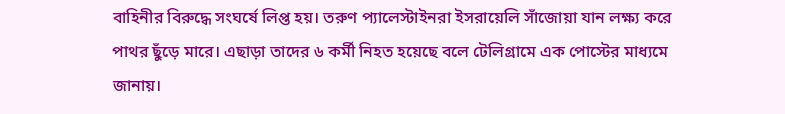বাহিনীর বিরুদ্ধে সংঘর্ষে লিপ্ত হয়। তরুণ প্যালেস্টাইনরা ইসরায়েলি সাঁজোয়া যান লক্ষ্য করে পাথর ছুঁড়ে মারে। এছাড়া তাদের ৬ কর্মী নিহত হয়েছে বলে টেলিগ্রামে এক পোস্টের মাধ্যমে জানায়।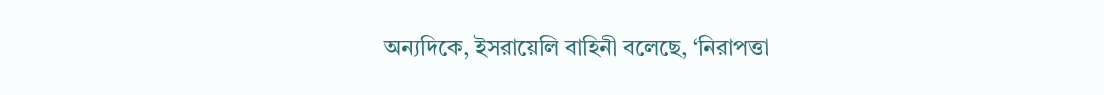অন্যদিকে, ইসরায়েলি বাহিনী বলেছে, ‘নিরাপত্তা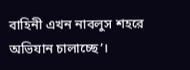বাহিনী এখন নাবলুস শহরে অভিযান চালাচ্ছে’।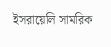ইসরায়েলি সামরিক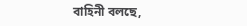বাহিনী বলছে,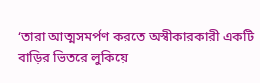‘তারা আত্মসমর্পণ করতে অস্বীকারকারী একটি বাড়ির ভিতরে লুকিয়ে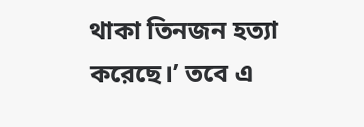থাকা তিনজন হত্যা করেছে।’ তবে এ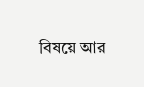বিষয়ে আর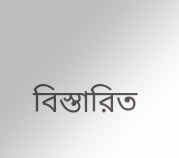বিস্তারিত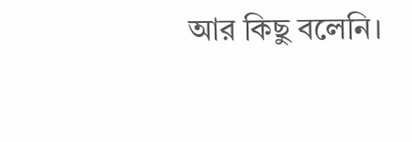আর কিছু বলেনি।